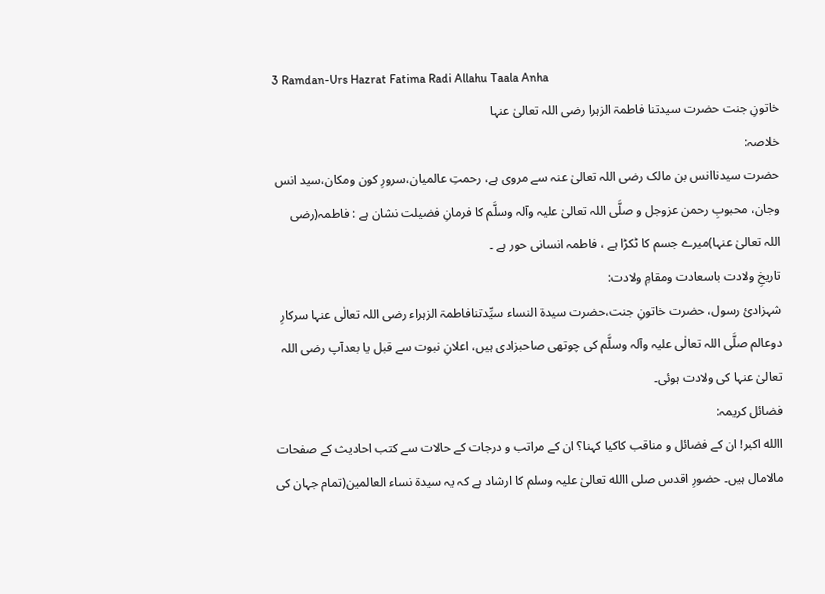3 Ramdan-Urs Hazrat Fatima Radi Allahu Taala Anha
خاتونِ جنت حضرت سیدتنا فاطمۃ الزہرا رضی اللہ تعالیٰ عنہا
خلاصہ:
حضرت سیدناانس بن مالک رضی اللہ تعالیٰ عنہ سے مروی ہے، رحمتِ عالمیان،سرورِ کون ومکان،سید انس وجان، محبوبِ رحمن عزوجل و صلَّی اللہ تعالیٰ علیہ وآلہ وسلَّم کا فرمانِ فضیلت نشان ہے : فاطمہ(رضی اللہ تعالیٰ عنہا)میرے جسم کا ٹکڑا ہے ، فاطمہ انسانی حور ہے ۔
تاریخِ ولادت باسعادت ومقامِ ولادت:
شہزادیٔ رسول، حضرت خاتونِ جنت،حضرت سیدۃ النساء سیِّدتنافاطمۃ الزہراء رضی اللہ تعالٰی عنہا سرکارِ دوعالم صلَّی اللہ تعالٰی علیہ وآلہ وسلَّم کی چوتھی صاحبزادی ہیں، اعلانِ نبوت سے قبل یا بعدآپ رضی اللہ تعالیٰ عنہا کی ولادت ہوئی۔
فضائل کریمہ:
االله اکبر! ان کے فضائل و مناقب کاکیا کہنا؟ ان کے مراتب و درجات کے حالات سے کتب احادیث کے صفحات مالامال ہیں۔ حضورِ اقدس صلی االله تعالیٰ علیہ وسلم کا ارشاد ہے کہ یہ سیدۃ نساء العالمین(تمام جہان کی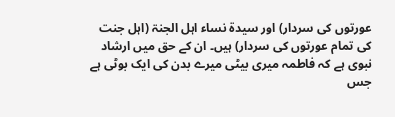عورتوں کی سردار) اور سیدۃ نساء اہل الجنۃ (اہل جنت کی تمام عورتوں کی سردار) ہیں۔ ان کے حق میں ارشاد نبوی ہے کہ فاطمہ میری بیٹی میرے بدن کی ایک بوٹی ہے جس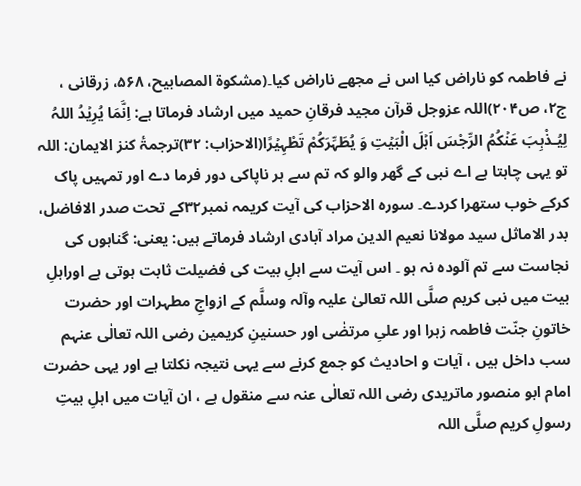نے فاطمہ کو ناراض کیا اس نے مجھے ناراض کیا۔(مشکوۃ المصابیح، ۵۶۸، زرقانی ، ج۲، ص۲۰۴)اللہ عزوجل قرآن مجید فرقانِ حمید میں ارشاد فرماتا ہے: اِنَّمَا یُرِیۡدُ اللہُ لِیُـذْہِبَ عَنۡکُمُ الرِّجْسَ اَہۡلَ الْبَیۡتِ وَ یُطَہِّرَکُمْ تَطْہِیۡرًا(الاحزاب: ۳۲)ترجمۃٔ کنز الایمان: اللہ تو یہی چاہتا ہے اے نبی کے گھر والو کہ تم سے ہر ناپاکی دور فرما دے اور تمہیں پاک کرکے خوب ستھرا کردے۔ سورہ الاحزاب کی آیت کریمہ نمبر۳۲کے تحت صدر الافاضل، بدر الاماثل سید مولانا نعیم الدین مراد آبادی ارشاد فرماتے ہیں: یعنی: گناہوں کی نجاست سے تم آلودہ نہ ہو ۔ اس آیت سے اہلِ بیت کی فضیلت ثابت ہوتی ہے اوراہلِ بیت میں نبی کریم صلَّی اللہ تعالیٰ علیہ وآلہ وسلَّم کے ازواجِ مطہرات اور حضرت خاتونِ جنّت فاطمہ زہرا اور علیِ مرتضٰی اور حسنینِ کریمین رضی اللہ تعالٰی عنہم سب داخل ہیں ، آیات و احادیث کو جمع کرنے سے یہی نتیجہ نکلتا ہے اور یہی حضرت امام ابو منصور ماتریدی رضی اللہ تعالٰی عنہ سے منقول ہے ، ان آیات میں اہلِ بیتِ رسولِ کریم صلَّی اللہ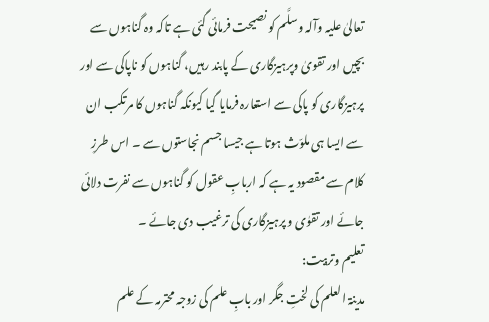تعالیٰ علیہ وآلہ وسلَّم کو نصیحت فرمائی گئی ہے تاکہ وہ گناہوں سے بچیں اور تقویٰ وپرہیزگاری کے پابند رہیں، گناہوں کو ناپاکی سے اور پرہیزگاری کو پاکی سے استعارہ فرمایا گیا کیونکہ گناہوں کا مرتکب ان سے ایسا ہی ملوّث ہوتا ہے جیسا جسم نجاستوں سے ۔ اس طرزِ کلام سے مقصود یہ ہے کہ اربابِ عقول کو گناہوں سے نفرت دلائی جائے اور تقوٰی و پرہیزگاری کی ترغیب دی جائے ۔
تعلیم وتربیت:
مدینۃ العلم کی لختِ جگر اور بابِ علم کی زوجہ محترمہ کے علم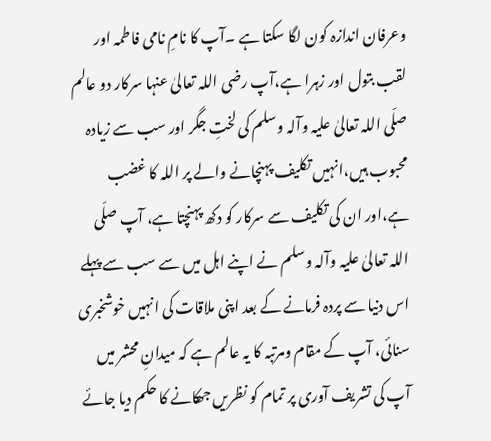وعرفان اندازہ کون لگا سکتا ہے ۔آپ کا نامِ نامی فاطمہ اور لقب بتول اور زہرا ہے،آپ رضی اللہ تعالیٰ عنہا سرکار دو عالم صلّی اللہ تعالیٰ علیہ وآلہ وسلم کی لختِ جگر اور سب سے زیادہ محبوب ہیں،انہیں تکلیف پہنچانے والے پر اللہ کا غضب ہے،اور ان کی تکلیف سے سرکار کو دکھ پہنچتا ہے، آپ صلّی اللہ تعالیٰ علیہ وآلہ وسلم نے اپنے اہل میں سے سب سے پہلے اس دنیا سے پردہ فرمانے کے بعد اپنی ملاقات کی انہیں خوشخبری سنائی، آپ کے مقام ومرتبہ کا یہ عالم ہے کہ میدانِ محشر میں آپ کی تشریف آوری پر تمام کو نظریں جھکانے کا حکم دیا جائے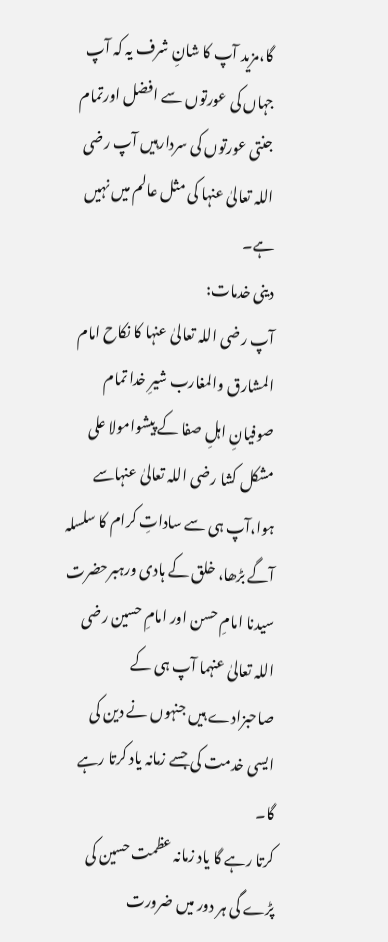گا،مزید آپ کا شانِ شرف یہ کہ آپ جہاں کی عورتوں سے افضل اورتمام جنتی عورتوں کی سردارہیں آپ رضی اللہ تعالیٰ عنہا کی مثل عالم میں نہیں ہے۔
دینی خدمات:
آپ رضی اللہ تعالیٰ عنہا کا نکاح امام المشارق والمغارب شیرِ خدا تمام صوفیانِ اہلِ صفا کے پیشوامولا علی مشکل کشا رضی اللہ تعالیٰ عنہاسے ہوا،آپ ہی سے ساداتِ کرام کا سلسلہ آگے بڑھا، خلق کے ہادی ورہبرحضرت سیدنا امامِ حسن اور امامِ حسین رضی اللہ تعالیٰ عنہما آپ ہی کے صاحبزادے ہیں جنہوں نے دین کی ایسی خدمت کی جسے زمانہ یاد کرتا رہے گا۔
کرتا رہے گا یاد زمانہ عظمت حسین کی
پڑے گی ہر دور میں ضرورت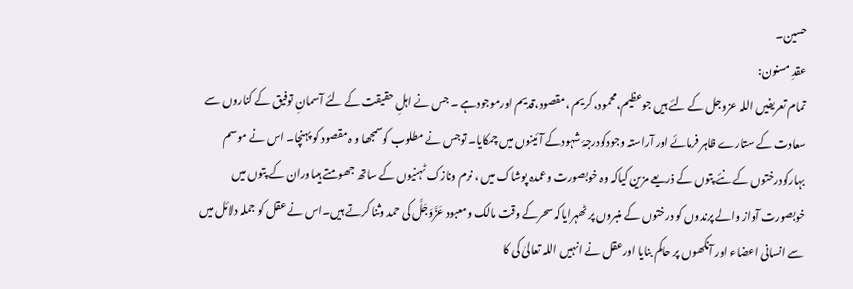حسین۔
عقدِ مسنون:
تمام تعریفیں اللہ عزوجل کے لئے ہیں جوعظیم،محمود، کریم ،مقصود،قدیم اورموجودہے ۔ جس نے اہلِ حقیقت کے لئے آسمانِ توفیق کے کناروں سے سعادت کے ستارے ظاہر فرمائے اور آراستہ وجودکودرجۂ شہودکے آئینوں میں چمکایا۔ توجس نے مطلوب کوسمجھا و ہ مقصود کو پہنچا۔ اس نے موسم بہارکودرختوں کے نئے پتوں کے ذریعے مزین کیاکہ وہ خوبصورت وعمدہ پوشاک میں ، نرم ونازک ٹہنیوں کے ساتھ جھومتے ہیںاوران کے پتوں میں خوبصورت آواز والے پرندوں کو درختوں کے منبروں پر ٹھہرایاکہ سحرکے وقت مالک ومعبود عَزَّوَجَلَّ کی حمد وثنا کرتے ہیں۔اس نے عقل کو جملہ دلائل میں سے انسانی اعضاء اور آنکھوں پر حاکم بنایا اورعقل نے انہیں اللہ تعالیٰ کی کا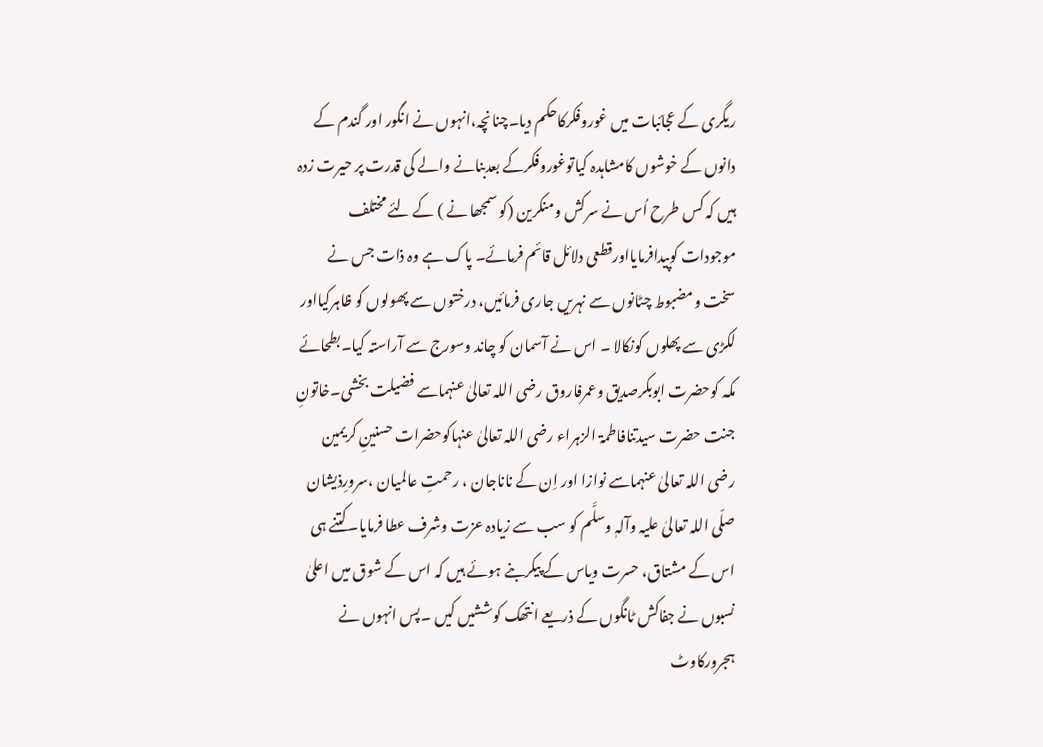ریگری کے عجائبات میں غوروفکرکاحکم دیا۔چنانچہ،انہوں نے انگور اور گندم کے دانوں کے خوشوں کامشاہدہ کیاتوغوروفکرکے بعدبنانے والے کی قدرت پر حیرت زدہ ہیں کہ کس طرح اُس نے سرکش ومنکرین (کو سمجھا نے ) کے لئے مختلف موجودات کوپیدافرمایااورقطعی دلائل قائم فرمائے۔ پاک ہے وہ ذات جس نے سخت ومضبوط چٹانوں سے نہریں جاری فرمائيں، درختوں سے پھولوں کو ظاہرکیااور لکڑی سے پھلوں کونکالا ۔ اس نے آسمان کو چاند وسورج سے آراستہ کیا۔بطحائے مکہ کوحضرت ابوبکرصدیق وعمرفاروق رضی اللہ تعالیٰ عنہماسے فضیلت بخشی۔خاتونِ جنت حضرت سیدتنافاطمۃ الزہراء رضی اللہ تعالیٰ عنہاکوحضرات حسنینِ کریمین رضی اللہ تعالیٰ عنہماسے نوازا اور اِن کے ناناجان ، رحمتِ عالمیان ،سرورِذیشان صلّی اللہ تعالیٰ علیہ وآلہٖ وسلَّم کو سب سے زیادہ عزت وشرف عطا فرمایا۔کتنے ہی اس کے مشتاق، حسرت ویاس کے پیکربنے ہوئے ہیں کہ اس کے شوق میں اعلیٰ نسبوں نے جفاکش ٹانگوں کے ذریعے انتھک کوششیں کیں ۔پس انہوں نے ہجرورکاوٹ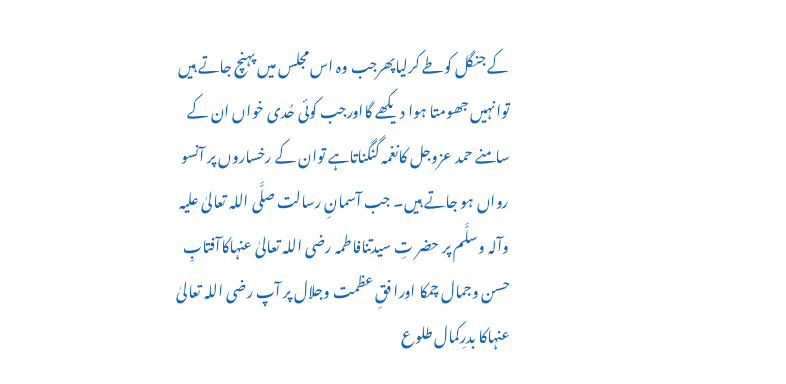کے جنگل کوطے کرلیاپھرجب وہ اس مجلس میں پہنچ جاتے ہیں توانہیں جھومتا ہوا دیکھے گااورجب کوئی حُدی خواں ان کے سامنے حمد عزوجل کانغمہ گنگناتاہے توان کے رخساروں پر آنسو رواں ہو جاتے ہیں۔ جب آسمانِ رسالت صلَّی اللہ تعالیٰ علیہ وآلہ وسلَّم پر حضر تِ سیدتنافاطمہ رضی اللہ تعالیٰ عنہاکاآفتابِ حسن وجمال چمکا اورا فقِ عظمت وجلال پر آپ رضی اللہ تعالیٰ عنہاکا بدرِکمال طلوع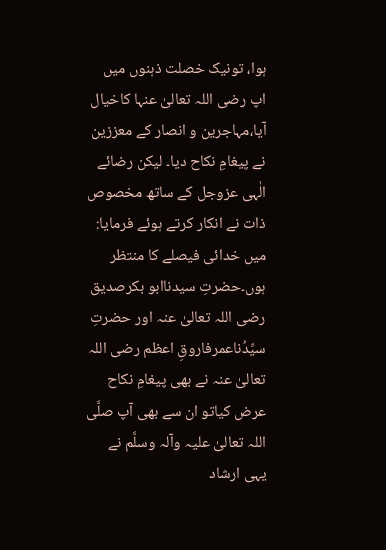ہوا، تونیک خصلت ذہنوں میں اپ رضی اللہ تعالیٰ عنہا کاخیال آیا،مہاجرین و انصار کے معززین نے پیغامِ نکاح دیا۔ لیکن رضائے الٰہی عزوجل کے ساتھ مخصوص ذات نے انکار کرتے ہوئے فرمایا: میں خدائی فیصلے کا منتظر ہوں۔حضرتِ سیدناابو بکرصدیق رضی اللہ تعالیٰ عنہ اور حضرتِ سیِّدُناعمرفاروقِ اعظم رضی اللہ تعالیٰ عنہ نے بھی پیغامِ نکاح عرض کیاتو ان سے بھی آپ صلَّی اللہ تعالیٰ علیہ وآلہ وسلَّم نے یہی ارشاد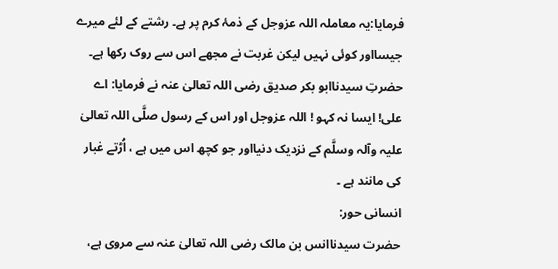فرمایا:یہ معاملہ اللہ عزوجل کے ذمۂ کرم پر ہے۔ رشتے کے لئے میرے جیسااور کوئی نہیں لیکن غربت نے مجھے اس سے روک رکھا ہے۔ حضرتِ سیدناابو بکر صدیق رضی اللہ تعالیٰ عنہ نے فرمایا: اے علی! ایسا نہ کہو ! اللہ عزوجل اور اس کے رسول صلَّی اللہ تعالیٰ علیہ وآلہ وسلَّم کے نزدیک دنیااور جو کچھ اس میں ہے ، اُڑتے غبار کی مانند ہے ۔
انسانی حور:
حضرت سیدناانس بن مالک رضی اللہ تعالیٰ عنہ سے مروی ہے،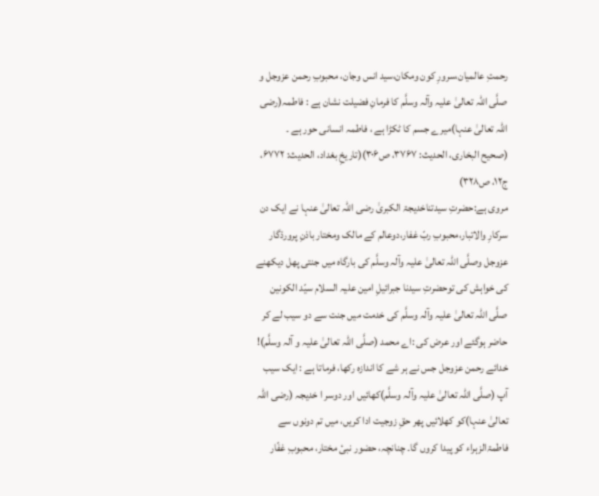رحمتِ عالمیان،سرورِ کون ومکان،سید انس وجان، محبوبِ رحمن عزوجل و صلَّی اللہ تعالیٰ علیہ وآلہ وسلَّم کا فرمانِ فضیلت نشان ہے : فاطمہ(رضی اللہ تعالیٰ عنہا)میرے جسم کا ٹکڑا ہے ، فاطمہ انسانی حور ہے ۔
(صحیح البخاری، الحدیث: ۳۷۶۷، ص۳۰۶)(تاریخِ بغداد، الحدیث: ۶۷۷۲، ج۱۲، ص۳۲۸)
مروی ہے:حضرتِ سیدتناخدیجۃ الکبریٰ رضی اللہ تعالیٰ عنہا نے ایک دن سرکارِ والاتبار،محبوبِ ربّ غفار،دوعالم کے مالک ومختار باذنِ پروردْگار عزوجل وصلَّی اللہ تعالیٰ علیہ وآلہ وسلَّم کی بارگاہ میں جنتی پھل دیکھنے کی خواہش کی توحضرتِ سیدنا جبرائیلِ امین علیہ السلام سیّد الکونین صلَّی اللہ تعالیٰ علیہ وآلہ وسلَّم کی خدمت میں جنت سے دو سیب لے کر حاضر ہوگئے اور عرض کی :اے محمد (صلَّی اللہ تعالیٰ علیہ و آلہ وسلَّم)! خدائے رحمن عزوجل جس نے ہر شے کا اندازہ رکھا، فرماتا ہے : ایک سیب آپ (صلَّی اللہ تعالیٰ علیہ وآلہ وسلَّم)کھائیں اور دوسر ا خدیجہ (رضی اللہ تعالیٰ عنہا)کو کھلائیں پھر حقِ زوجیت ادا کریں، میں تم دونوں سے فاطمۃالزہراء کو پیدا کروں گا۔ چنانچہ، حضور نبیٔ مختار، محبوبِ غفّار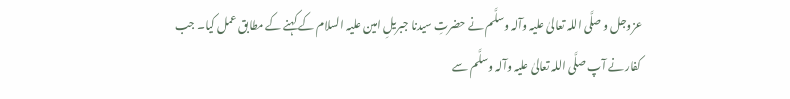عزوجل و صلَّی اللہ تعالیٰ علیہ وآلہ وسلَّم نے حضرتِ سیدنا جبریلِ امین علیہ السلام کے کہنے کے مطابق عمل کیا۔ جب کفار نے آپ صلَّی اللہ تعالیٰ علیہ وآلہ وسلَّم سے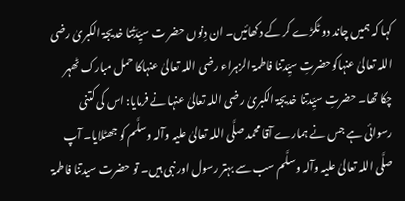کہا کہ ہمیں چاند دو ٹکڑے کر کے دکھائیں۔ ان دِنوں حضر ت سیِّدَتُنا خدیجۃ الکبریٰ رضی اللہ تعالیٰ عنہاکوحضرتِ سیِّدتنا فاطمۃ الزہراء رضی اللہ تعالیٰ عنہاکا حمل مبارک ٹھہر چکا تھا۔ حضرتِ سیِّدتنا خدیجۃ الکبریٰ رضی اللہ تعالیٰ عنہا نے فرمایا: اس کی کتنی رسوائی ہے جس نے ہمارے آقا محمد صلَّی اللہ تعالیٰ علیہ وآلہ وسلَّم کو جھٹلایا۔ آپ صلَّی اللہ تعالیٰ علیہ وآلہ وسلَّم سب سے بہتر رسول اور نبی ہیں۔ تو حضرت سیدتنا فاطمۃ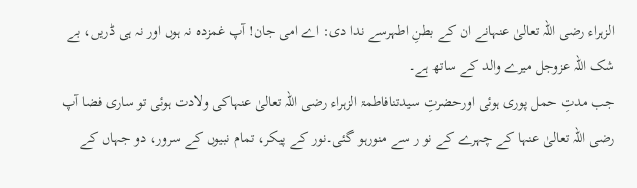الزہراء رضی اللہ تعالیٰ عنہانے ان کے بطنِ اطہرسے ندا دی: اے امی جان! آپ غمزدہ نہ ہوں اور نہ ہی ڈریں، بے شک اللہ عزوجل میرے والد کے ساتھ ہے۔
جب مدتِ حمل پوری ہوئی اورحضرتِ سیدتنافاطمۃ الزہراء رضی اللہ تعالیٰ عنہاکی ولادت ہوئی تو ساری فضا آپ رضی اللہ تعالیٰ عنہا کے چہرے کے نو ر سے منورہو گئی۔نور کے پیکر، تمام نبیوں کے سرور، دو جہاں کے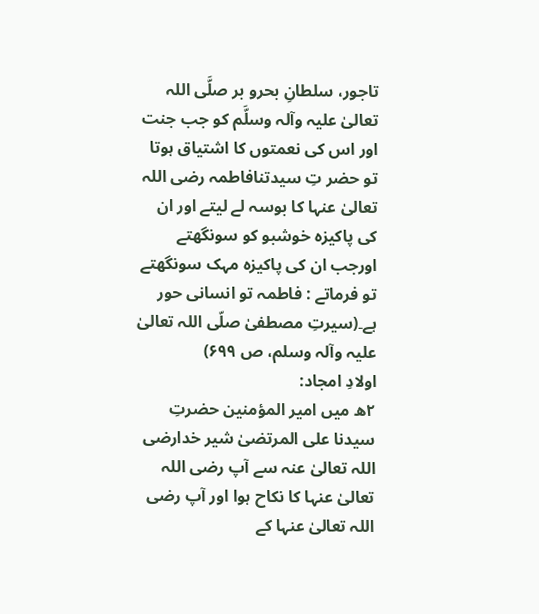تاجور، سلطانِ بحرو بر صلَّی اللہ تعالیٰ علیہ وآلہ وسلَّم کو جب جنت اور اس کی نعمتوں کا اشتیاق ہوتا تو حضر تِ سیدتنافاطمہ رضی اللہ تعالیٰ عنہا کا بوسہ لے لیتے اور ان کی پاکیزہ خوشبو کو سونگھتے اورجب ان کی پاکیزہ مہک سونگھتے تو فرماتے : فاطمہ تو انسانی حور ہے۔(سیرتِ مصطفیٰ صلّی اللہ تعالیٰ علیہ وآلہ وسلم، ص ۶۹۹)
اولادِ امجاد:
۲ھ میں امیر المؤمنین حضرتِ سیدنا علی المرتضیٰ شیر خدارضی اللہ تعالیٰ عنہ سے آپ رضی اللہ تعالیٰ عنہا کا نکاح ہوا اور آپ رضی اللہ تعالیٰ عنہا کے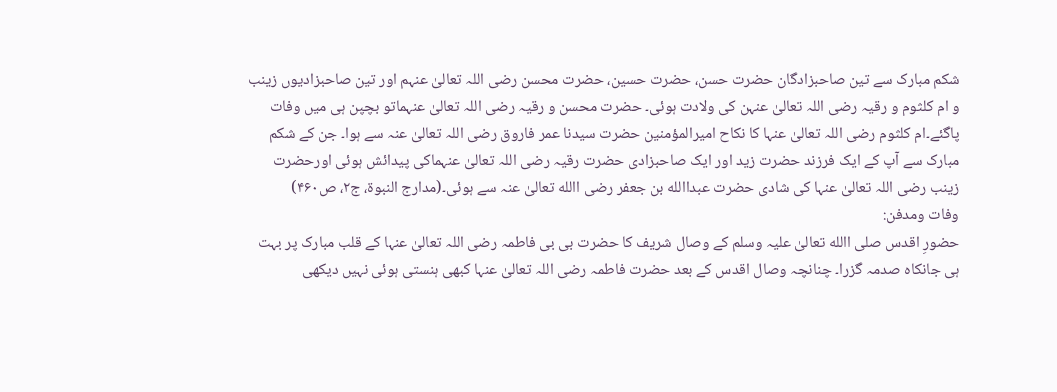شکم مبارک سے تین صاحبزادگان حضرت حسن، حضرت حسین، حضرت محسن رضی اللہ تعالیٰ عنہم اور تین صاحبزادیوں زینب و ام کلثوم و رقیہ رضی اللہ تعالیٰ عنہن کی ولادت ہوئی۔ حضرت محسن و رقیہ رضی اللہ تعالیٰ عنہماتو بچپن ہی میں وفات پاگئے۔ام کلثوم رضی اللہ تعالیٰ عنہا کا نکاح امیرالمؤمنین حضرت سیدنا عمر فاروق رضی اللہ تعالیٰ عنہ سے ہوا۔ جن کے شکم مبارک سے آپ کے ایک فرزند حضرت زید اور ایک صاحبزادی حضرت رقیہ رضی اللہ تعالیٰ عنہماکی پیدائش ہوئی اورحضرت زینب رضی اللہ تعالیٰ عنہا کی شادی حضرت عبداالله بن جعفر رضی االله تعالیٰ عنہ سے ہوئی۔(مدارج النبوۃ، ج۲، ص۴۶۰)
وفات ومدفن:
حضورِ اقدس صلی االله تعالیٰ علیہ وسلم کے وصال شریف کا حضرت بی بی فاطمہ رضی اللہ تعالیٰ عنہا کے قلب مبارک پر بہت ہی جانکاہ صدمہ گزرا۔ چنانچہ وصال اقدس کے بعد حضرت فاطمہ رضی اللہ تعالیٰ عنہا کبھی ہنستی ہوئی نہیں دیکھی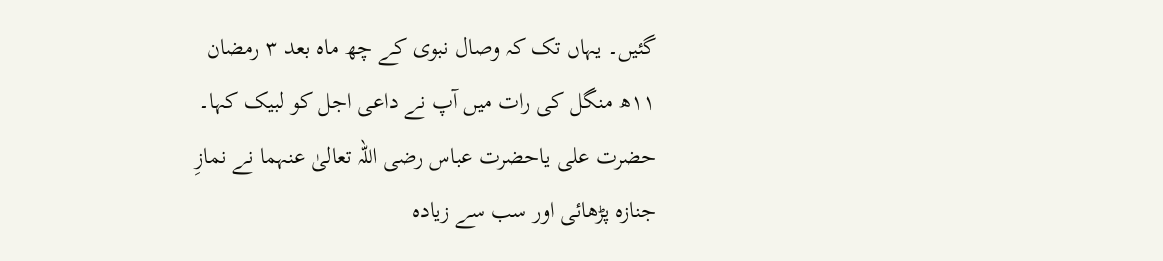گئیں۔ یہاں تک کہ وصال نبوی کے چھ ماہ بعد ۳ رمضان ۱۱ھ منگل کی رات میں آپ نے داعی اجل کو لبیک کہا۔ حضرت علی یاحضرت عباس رضی اللہ تعالیٰ عنہما نے نمازِ جنازہ پڑھائی اور سب سے زیادہ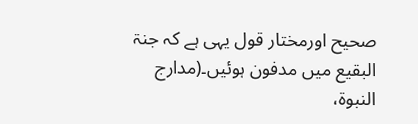صحیح اورمختار قول یہی ہے کہ جنۃ البقیع میں مدفون ہوئیں۔(مدارج النبوۃ،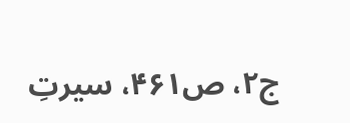ج۲، ص۴۶۱، سیرتِ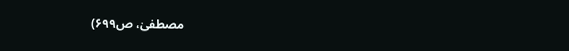مصطفیٰ، ص۶۹۹)